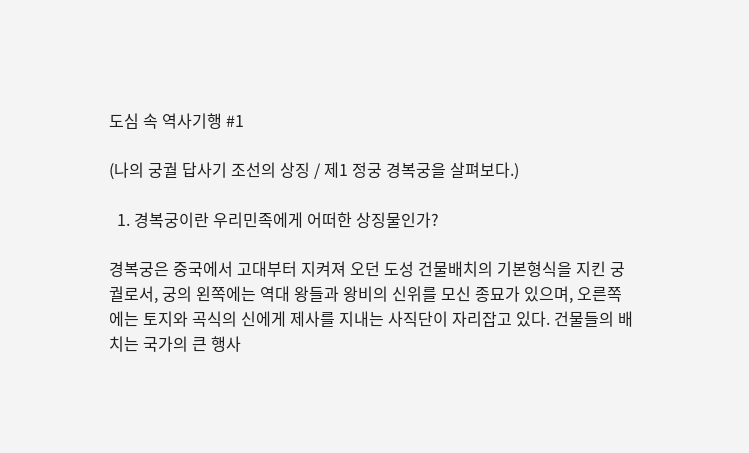도심 속 역사기행 #1

(나의 궁궐 답사기 조선의 상징 / 제1 정궁 경복궁을 살펴보다.)

  1. 경복궁이란 우리민족에게 어떠한 상징물인가?

경복궁은 중국에서 고대부터 지켜져 오던 도성 건물배치의 기본형식을 지킨 궁궐로서, 궁의 왼쪽에는 역대 왕들과 왕비의 신위를 모신 종묘가 있으며, 오른쪽에는 토지와 곡식의 신에게 제사를 지내는 사직단이 자리잡고 있다. 건물들의 배치는 국가의 큰 행사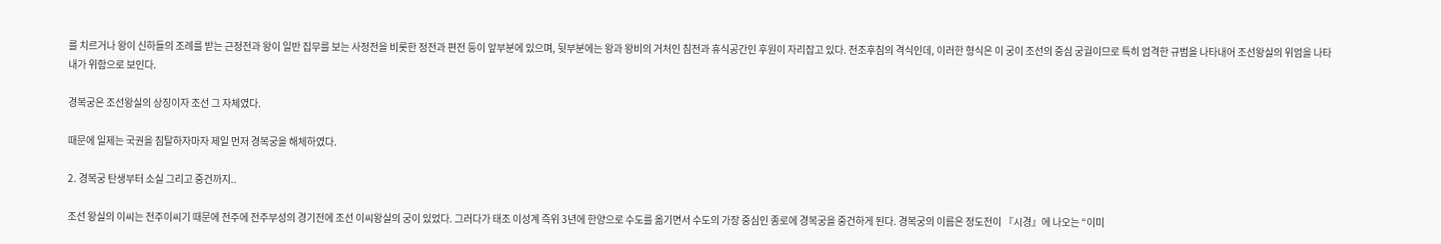를 치르거나 왕이 신하들의 조례를 받는 근정전과 왕이 일반 집무를 보는 사정전을 비롯한 정전과 편전 등이 앞부분에 있으며, 뒷부분에는 왕과 왕비의 거처인 침전과 휴식공간인 후원이 자리잡고 있다. 전조후침의 격식인데, 이러한 형식은 이 궁이 조선의 중심 궁궐이므로 특히 엄격한 규범을 나타내어 조선왕실의 위엄을 나타내가 위함으로 보인다.

경복궁은 조선왕실의 상징이자 조선 그 자체였다.

때문에 일제는 국권을 침탈하자마자 제일 먼저 경복궁을 해체하였다.

2. 경복궁 탄생부터 소실 그리고 중건까지..

조선 왕실의 이씨는 전주이씨기 때문에 전주에 전주부성의 경기전에 조선 이씨왕실의 궁이 있었다. 그러다가 태조 이성계 즉위 3년에 한양으로 수도를 옮기면서 수도의 가장 중심인 종로에 경복궁을 중건하게 된다. 경복궁의 이름은 정도전이 『시경』에 나오는 “이미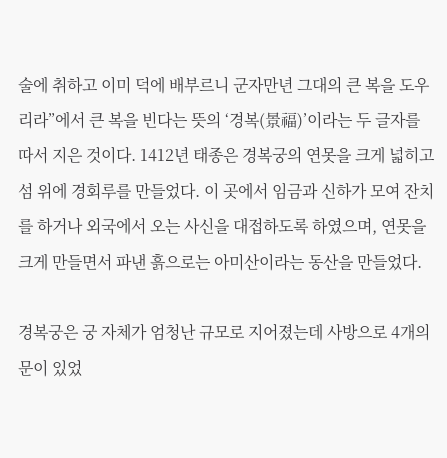술에 취하고 이미 덕에 배부르니 군자만년 그대의 큰 복을 도우리라”에서 큰 복을 빈다는 뜻의 ‘경복(景福)’이라는 두 글자를 따서 지은 것이다. 1412년 태종은 경복궁의 연못을 크게 넓히고 섬 위에 경회루를 만들었다. 이 곳에서 임금과 신하가 모여 잔치를 하거나 외국에서 오는 사신을 대접하도록 하였으며, 연못을 크게 만들면서 파낸 흙으로는 아미산이라는 동산을 만들었다.

경복궁은 궁 자체가 엄청난 규모로 지어졌는데 사방으로 4개의 문이 있었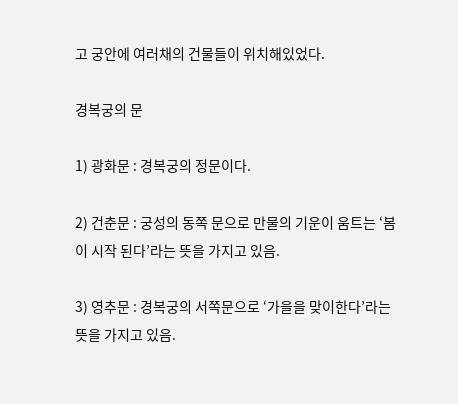고 궁안에 여러채의 건물들이 위치해있었다.

경복궁의 문

1) 광화문 : 경복궁의 정문이다.

2) 건춘문 : 궁성의 동쪽 문으로 만물의 기운이 움트는 ‘봄이 시작 된다’라는 뜻을 가지고 있음.

3) 영추문 : 경복궁의 서쪽문으로 ‘가을을 맞이한다’라는 뜻을 가지고 있음.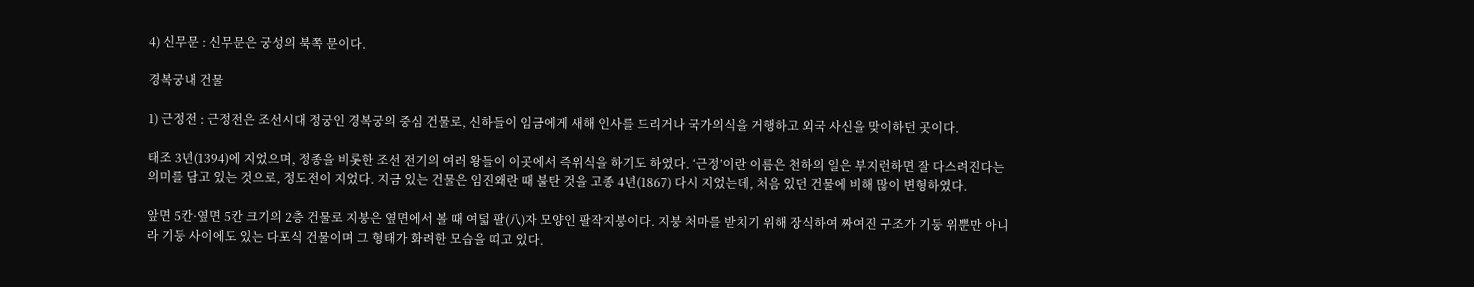4) 신무문 : 신무문은 궁성의 북쪽 문이다.

경복궁내 건물

1) 근정전 : 근정전은 조선시대 정궁인 경복궁의 중심 건물로, 신하들이 임금에게 새해 인사를 드리거나 국가의식을 거행하고 외국 사신을 맞이하던 곳이다.

태조 3년(1394)에 지었으며, 정종을 비롯한 조선 전기의 여러 왕들이 이곳에서 즉위식을 하기도 하였다. ‘근정’이란 이름은 천하의 일은 부지런하면 잘 다스려진다는 의미를 담고 있는 것으로, 정도전이 지었다. 지금 있는 건물은 임진왜란 때 불탄 것을 고종 4년(1867) 다시 지었는데, 처음 있던 건물에 비해 많이 변형하였다.

앞면 5칸·옆면 5칸 크기의 2층 건물로 지붕은 옆면에서 볼 때 여덟 팔(八)자 모양인 팔작지붕이다. 지붕 처마를 받치기 위해 장식하여 짜여진 구조가 기둥 위뿐만 아니라 기둥 사이에도 있는 다포식 건물이며 그 형태가 화려한 모습을 띠고 있다.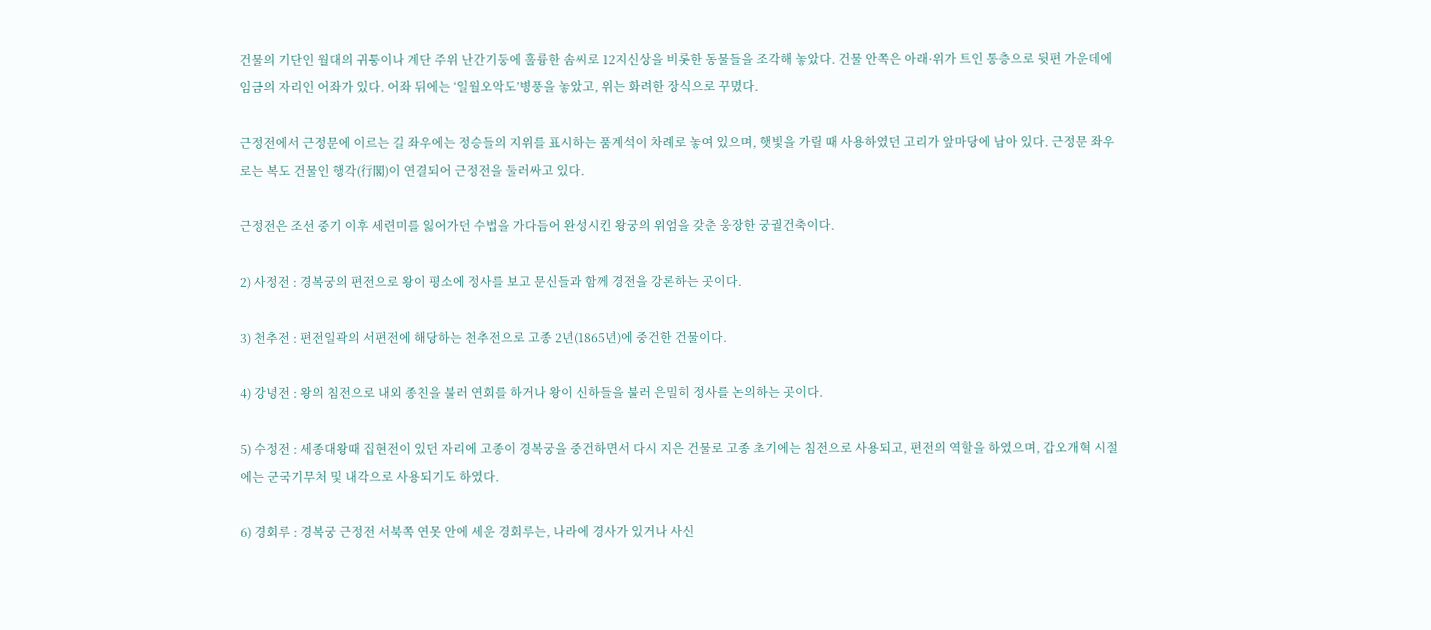건물의 기단인 월대의 귀퉁이나 계단 주위 난간기둥에 훌륭한 솜씨로 12지신상을 비롯한 동물들을 조각해 놓았다. 건물 안쪽은 아래·위가 트인 통층으로 뒷편 가운데에 임금의 자리인 어좌가 있다. 어좌 뒤에는 ‘일월오악도’병풍을 놓았고, 위는 화려한 장식으로 꾸몄다.

근정전에서 근정문에 이르는 길 좌우에는 정승들의 지위를 표시하는 품계석이 차례로 놓여 있으며, 햇빛을 가릴 때 사용하였던 고리가 앞마당에 남아 있다. 근정문 좌우로는 복도 건물인 행각(行閣)이 연결되어 근정전을 둘러싸고 있다.

근정전은 조선 중기 이후 세련미를 잃어가던 수법을 가다듬어 완성시킨 왕궁의 위엄을 갖춘 웅장한 궁궐건축이다.

2) 사정전 : 경복궁의 편전으로 왕이 평소에 정사를 보고 문신들과 함께 경전을 강론하는 곳이다.

3) 천추전 : 편전일곽의 서편전에 해당하는 천추전으로 고종 2년(1865년)에 중건한 건물이다.

4) 강녕전 : 왕의 침전으로 내외 종친을 불러 연회를 하거나 왕이 신하들을 불러 은밀히 정사를 논의하는 곳이다.

5) 수정전 : 세종대왕때 집현전이 있던 자리에 고종이 경복궁을 중건하면서 다시 지은 건물로 고종 초기에는 침전으로 사용되고, 편전의 역할을 하였으며, 갑오개혁 시절에는 군국기무처 및 내각으로 사용되기도 하였다.

6) 경회루 : 경복궁 근정전 서북쪽 연못 안에 세운 경회루는, 나라에 경사가 있거나 사신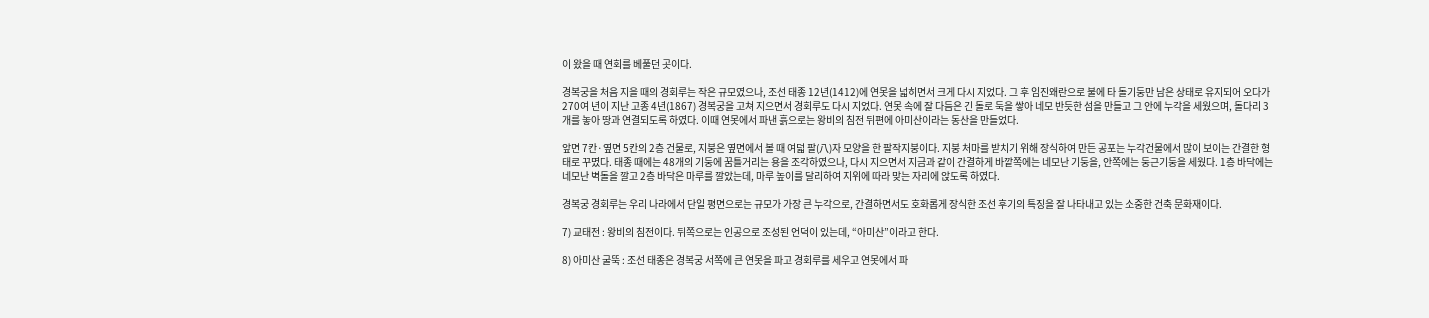이 왔을 때 연회를 베풀던 곳이다.

경복궁을 처음 지을 때의 경회루는 작은 규모였으나, 조선 태종 12년(1412)에 연못을 넓히면서 크게 다시 지었다. 그 후 임진왜란으로 불에 타 돌기둥만 남은 상태로 유지되어 오다가 270여 년이 지난 고종 4년(1867) 경복궁을 고쳐 지으면서 경회루도 다시 지었다. 연못 속에 잘 다듬은 긴 돌로 둑을 쌓아 네모 반듯한 섬을 만들고 그 안에 누각을 세웠으며, 돌다리 3개를 놓아 땅과 연결되도록 하였다. 이때 연못에서 파낸 흙으로는 왕비의 침전 뒤편에 아미산이라는 동산을 만들었다.

앞면 7칸·옆면 5칸의 2층 건물로, 지붕은 옆면에서 볼 때 여덟 팔(八)자 모양을 한 팔작지붕이다. 지붕 처마를 받치기 위해 장식하여 만든 공포는 누각건물에서 많이 보이는 간결한 형태로 꾸몄다. 태종 때에는 48개의 기둥에 꿈틀거리는 용을 조각하였으나, 다시 지으면서 지금과 같이 간결하게 바깥쪽에는 네모난 기둥을, 안쪽에는 둥근기둥을 세웠다. 1층 바닥에는 네모난 벽돌을 깔고 2층 바닥은 마루를 깔았는데, 마루 높이를 달리하여 지위에 따라 맞는 자리에 앉도록 하였다.

경복궁 경회루는 우리 나라에서 단일 평면으로는 규모가 가장 큰 누각으로, 간결하면서도 호화롭게 장식한 조선 후기의 특징을 잘 나타내고 있는 소중한 건축 문화재이다.

7) 교태전 : 왕비의 침전이다. 뒤쪽으로는 인공으로 조성된 언덕이 있는데, “아미산”이라고 한다.

8) 아미산 굴뚝 : 조선 태종은 경복궁 서쪽에 큰 연못을 파고 경회루를 세우고 연못에서 파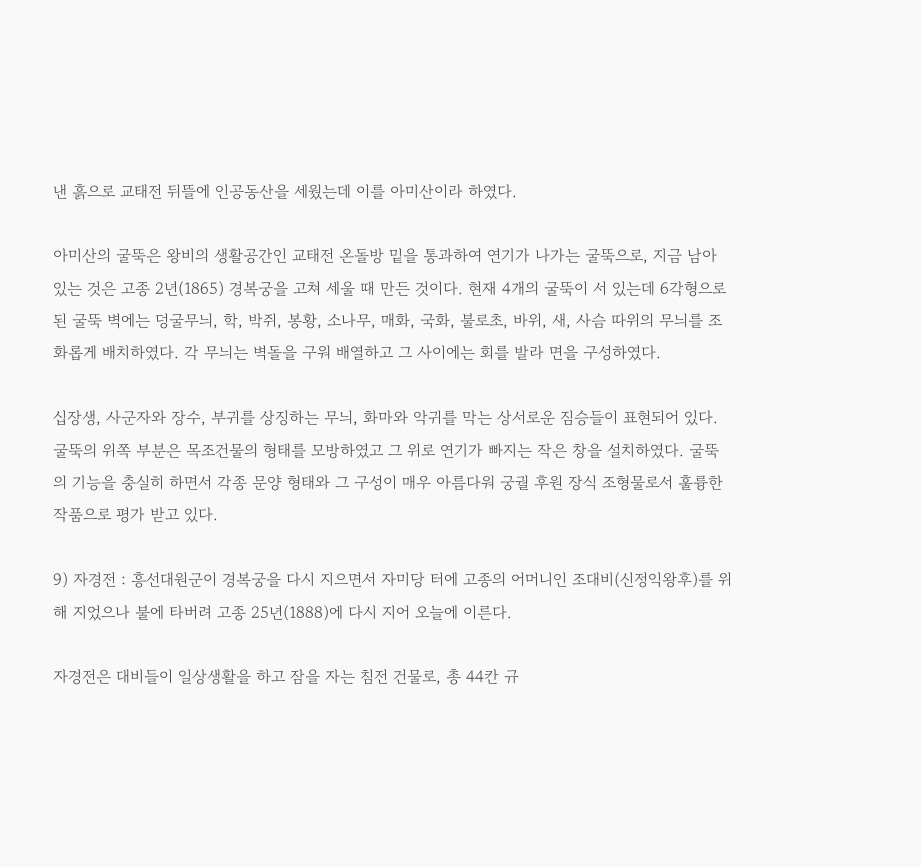낸 흙으로 교태전 뒤뜰에 인공동산을 세웠는데 이를 아미산이라 하였다.

아미산의 굴뚝은 왕비의 생활공간인 교태전 온돌방 밑을 통과하여 연기가 나가는 굴뚝으로, 지금 남아 있는 것은 고종 2년(1865) 경복궁을 고쳐 세울 때 만든 것이다. 현재 4개의 굴뚝이 서 있는데 6각형으로 된 굴뚝 벽에는 덩굴무늬, 학, 박쥐, 봉황, 소나무, 매화, 국화, 불로초, 바위, 새, 사슴 따위의 무늬를 조화롭게 배치하였다. 각 무늬는 벽돌을 구워 배열하고 그 사이에는 회를 발라 면을 구성하였다.

십장생, 사군자와 장수, 부귀를 상징하는 무늬, 화마와 악귀를 막는 상서로운 짐승들이 표현되어 있다. 굴뚝의 위쪽 부분은 목조건물의 형태를 모방하였고 그 위로 연기가 빠지는 작은 창을 설치하였다. 굴뚝의 기능을 충실히 하면서 각종 문양 형태와 그 구성이 매우 아름다워 궁궐 후원 장식 조형물로서 훌륭한 작품으로 평가 받고 있다.

9) 자경전 : 흥선대원군이 경복궁을 다시 지으면서 자미당 터에 고종의 어머니인 조대비(신정익왕후)를 위해 지었으나 불에 타버려 고종 25년(1888)에 다시 지어 오늘에 이른다.

자경전은 대비들이 일상생활을 하고 잠을 자는 침전 건물로, 총 44칸 규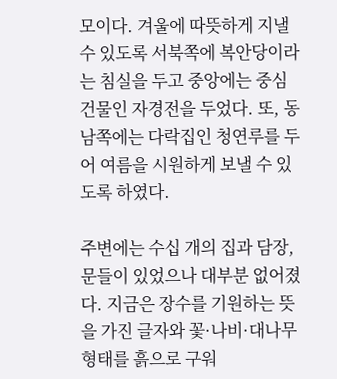모이다. 겨울에 따뜻하게 지낼 수 있도록 서북쪽에 복안당이라는 침실을 두고 중앙에는 중심 건물인 자경전을 두었다. 또, 동남쪽에는 다락집인 청연루를 두어 여름을 시원하게 보낼 수 있도록 하였다.

주변에는 수십 개의 집과 담장, 문들이 있었으나 대부분 없어졌다. 지금은 장수를 기원하는 뜻을 가진 글자와 꽃·나비·대나무 형태를 흙으로 구워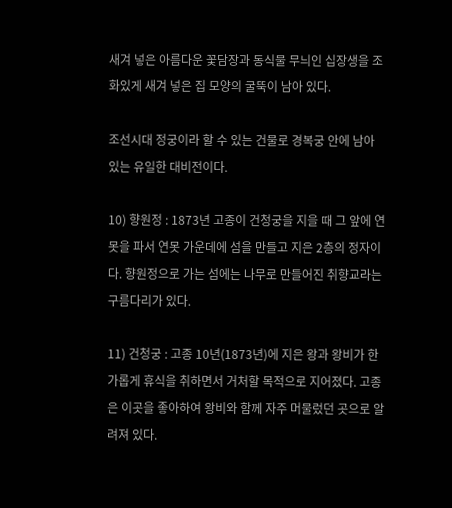새겨 넣은 아름다운 꽃담장과 동식물 무늬인 십장생을 조화있게 새겨 넣은 집 모양의 굴뚝이 남아 있다.

조선시대 정궁이라 할 수 있는 건물로 경복궁 안에 남아 있는 유일한 대비전이다.

10) 향원정 : 1873년 고종이 건청궁을 지을 때 그 앞에 연못을 파서 연못 가운데에 섬을 만들고 지은 2층의 정자이다. 향원정으로 가는 섬에는 나무로 만들어진 취향교라는 구름다리가 있다.

11) 건청궁 : 고종 10년(1873년)에 지은 왕과 왕비가 한가롭게 휴식을 취하면서 거처할 목적으로 지어졌다. 고종은 이곳을 좋아하여 왕비와 함께 자주 머물렀던 곳으로 알려져 있다.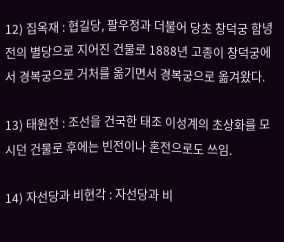12) 집옥재 : 협길당, 팔우정과 더불어 당초 창덕궁 함녕전의 별당으로 지어진 건물로 1888년 고종이 창덕궁에서 경복궁으로 거처를 옮기면서 경복궁으로 옮겨왔다.

13) 태원전 : 조선을 건국한 태조 이성계의 초상화를 모시던 건물로 후에는 빈전이나 혼전으로도 쓰임.

14) 자선당과 비현각 : 자선당과 비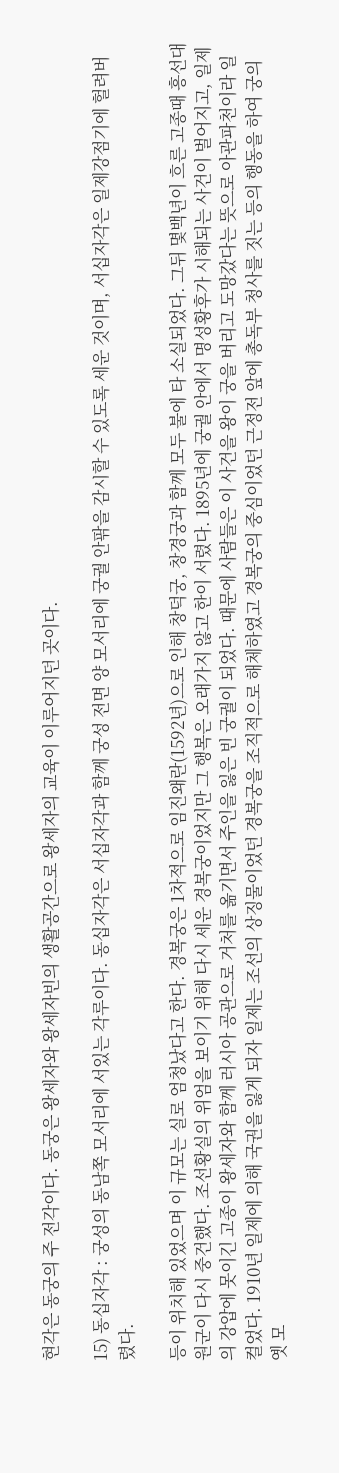현각은 동궁의 주 전각이다. 동궁은 왕세자와 왕세자빈의 생활공간으로 왕세자의 교육이 이루어지던 곳이다.

15) 동십자각 : 궁성의 동남쪽 모서리에 서있는 각루이다. 동십자각은 서십자각과 함께 궁성 전면 양 모서리에 궁궐 안팎을 감시할 수 있도록 세운 것이며, 서십자각은 일제강점기에 헐려버렸다.

등이 위치해 있었으며 이 규모는 실로 엄청났다고 한다. 경복궁은 1차적으로 임진왜란(1592년)으로 인해 창덕궁, 창경궁과 함께 모두 불에 타 소실되었다. 그뒤 몇백년이 흐른 고종때 흥선대원군이 다시 중건했다. 조선황실의 위엄을 보이기 위해 다시 세운 경복궁이었지만 그 행복은 오래가지 않고 한이 서렸다. 1895년에 궁궐 안에서 명성황후가 시해되는 사건이 벌어지고, 일제의 강압에 못이긴 고종이 왕세자와 함께 러시아 공관으로 거처를 옮기면서 주인을 잃은 빈 궁궐이 되었다. 때문에 사람들은 이 사건을 왕이 궁을 버리고 도망갔다는 뜻으로 아관파천이라 일컬었다. 1910년 일제에 의해 국권을 잃게 되자 일제는 조선의 상징물이었던 경복궁을 조직적으로 해체하였고 경복궁의 중심이었던 근정전 앞에 총독부 청사를 짓는 등의 행동을 하여 궁의 옛 모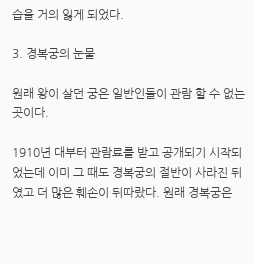습을 거의 잃게 되었다.

3. 경복궁의 눈물

원래 왕이 살던 궁은 일반인들이 관람 할 수 없는 곳이다.

1910년 대부터 관람료를 받고 공개되기 시작되었는데 이미 그 때도 경복궁의 절반이 사라진 뒤였고 더 많은 훼손이 뒤따랐다. 원래 경복궁은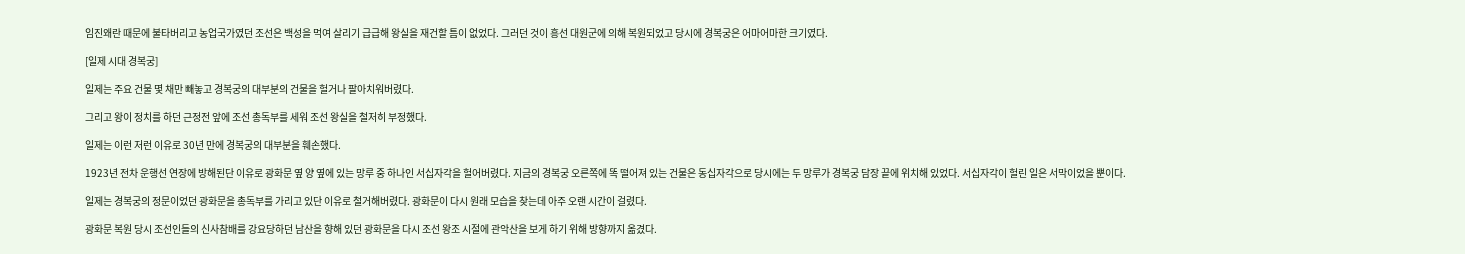임진왜란 때문에 불타버리고 농업국가였던 조선은 백성을 먹여 살리기 급급해 왕실을 재건할 틈이 없었다. 그러던 것이 흥선 대원군에 의해 복원되었고 당시에 경복궁은 어마어마한 크기였다.

[일제 시대 경복궁]

일제는 주요 건물 몇 채만 빼놓고 경복궁의 대부분의 건물을 헐거나 팔아치워버렸다.

그리고 왕이 정치를 하던 근정전 앞에 조선 총독부를 세워 조선 왕실을 철저히 부정했다.

일제는 이런 저런 이유로 30년 만에 경복궁의 대부분을 훼손했다.

1923년 전차 운행선 연장에 방해된단 이유로 광화문 옆 양 옆에 있는 망루 중 하나인 서십자각을 헐어버렸다. 지금의 경복궁 오른쪽에 똑 떨어져 있는 건물은 동십자각으로 당시에는 두 망루가 경복궁 담장 끝에 위치해 있었다. 서십자각이 헐린 일은 서막이었을 뿐이다.

일제는 경복궁의 정문이었던 광화문을 총독부를 가리고 있단 이유로 철거해버렸다. 광화문이 다시 원래 모습을 찾는데 아주 오랜 시간이 걸렸다.

광화문 복원 당시 조선인들의 신사참배를 강요당하던 남산을 향해 있던 광화문을 다시 조선 왕조 시절에 관악산을 보게 하기 위해 방향까지 옮겼다.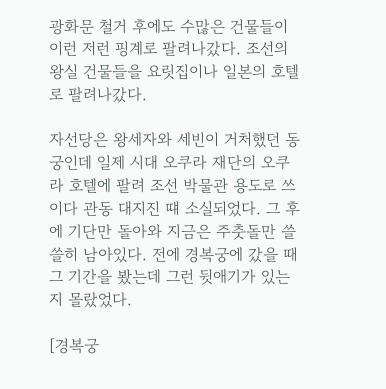광화문 철거 후에도 수많은 건물들이 이런 저런 핑계로 팔려나갔다. 조선의 왕실 건물들을 요릿집이나 일본의 호텔로 팔려나갔다.

자선당은 왕세자와 세빈이 거처했던 동궁인데 일제 시대 오쿠라 재단의 오쿠라 호텔에 팔려 조선 박물관 용도로 쓰이다 관동 대지진 떄 소실되었다. 그 후에 기단만 돌아와 지금은 주춧돌만 쓸쓸히 남아있다. 전에 경복궁에 갔을 때 그 기간을 봤는데 그런 뒷애기가 있는지 몰랐었다.

[경복궁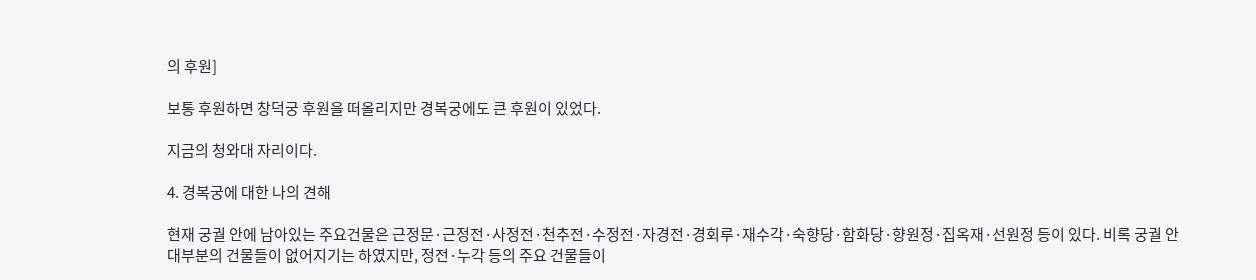의 후원]

보통 후원하면 창덕궁 후원을 떠올리지만 경복궁에도 큰 후원이 있었다.

지금의 청와대 자리이다.

4. 경복궁에 대한 나의 견해

현재 궁궐 안에 남아있는 주요건물은 근정문·근정전·사정전·천추전·수정전·자경전·경회루·재수각·숙향당·함화당·향원정·집옥재·선원정 등이 있다. 비록 궁궐 안 대부분의 건물들이 없어지기는 하였지만, 정전·누각 등의 주요 건물들이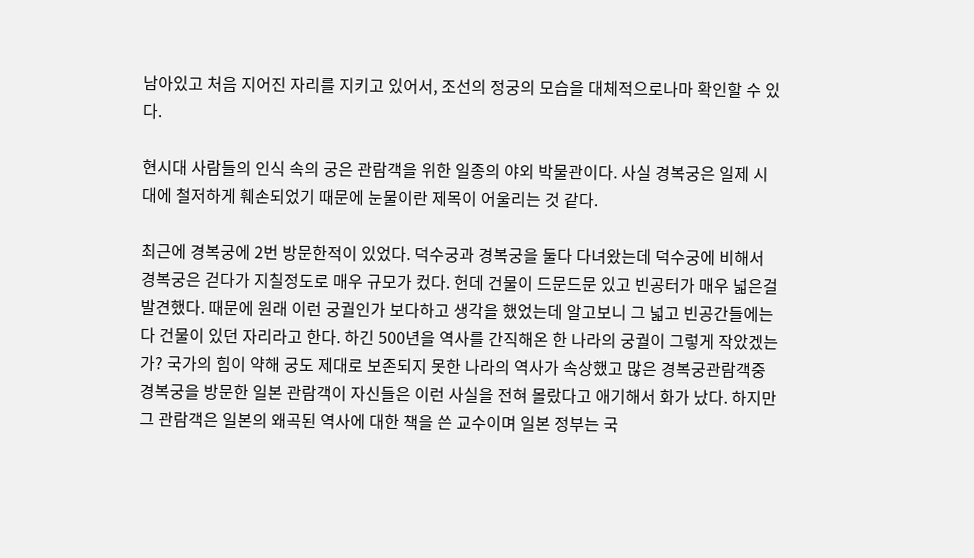남아있고 처음 지어진 자리를 지키고 있어서, 조선의 정궁의 모습을 대체적으로나마 확인할 수 있다.

현시대 사람들의 인식 속의 궁은 관람객을 위한 일종의 야외 박물관이다. 사실 경복궁은 일제 시대에 철저하게 훼손되었기 때문에 눈물이란 제목이 어울리는 것 같다.

최근에 경복궁에 2번 방문한적이 있었다. 덕수궁과 경복궁을 둘다 다녀왔는데 덕수궁에 비해서 경복궁은 걷다가 지칠정도로 매우 규모가 컸다. 헌데 건물이 드문드문 있고 빈공터가 매우 넓은걸 발견했다. 때문에 원래 이런 궁궐인가 보다하고 생각을 했었는데 알고보니 그 넓고 빈공간들에는 다 건물이 있던 자리라고 한다. 하긴 500년을 역사를 간직해온 한 나라의 궁궐이 그렇게 작았겠는가? 국가의 힘이 약해 궁도 제대로 보존되지 못한 나라의 역사가 속상했고 많은 경복궁관람객중 경복궁을 방문한 일본 관람객이 자신들은 이런 사실을 전혀 몰랐다고 애기해서 화가 났다. 하지만 그 관람객은 일본의 왜곡된 역사에 대한 책을 쓴 교수이며 일본 정부는 국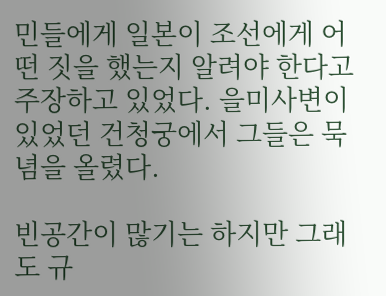민들에게 일본이 조선에게 어떤 짓을 했는지 알려야 한다고 주장하고 있었다. 을미사변이 있었던 건청궁에서 그들은 묵념을 올렸다.

빈공간이 많기는 하지만 그래도 규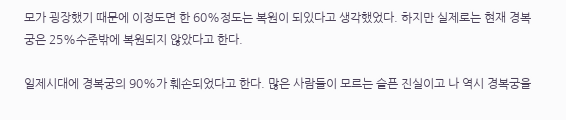모가 굉장했기 때문에 이정도면 한 60%정도는 복원이 되있다고 생각했었다. 하지만 실제로는 현재 경복궁은 25%수준밖에 복원되지 않았다고 한다.

일제시대에 경복궁의 90%가 훼손되었다고 한다. 많은 사람들이 모르는 슬픈 진실이고 나 역시 경복궁을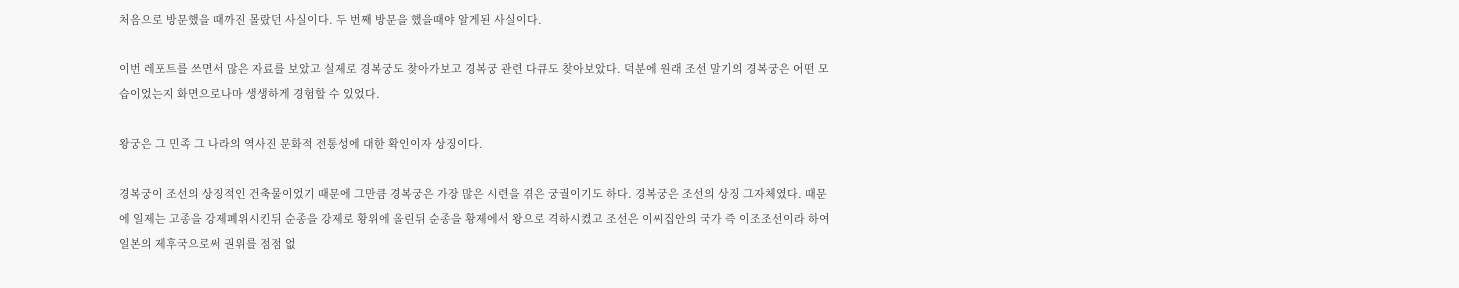처음으로 방문했을 때까진 몰랐던 사실이다. 두 번째 방문을 했을때야 알게된 사실이다.

이번 레포트를 쓰면서 많은 자료를 보았고 실제로 경복궁도 찾아가보고 경복궁 관련 다큐도 찾아보았다. 덕분에 원래 조선 말기의 경복궁은 어떤 모습이었는지 화면으로나마 생생하게 경험할 수 있었다.

왕궁은 그 민족 그 나라의 역사진 문화적 전통성에 대한 확인이자 상징이다.

경복궁이 조선의 상징적인 건축물이었기 때문에 그만큼 경복궁은 가장 많은 시련을 겪은 궁궐이기도 하다. 경복궁은 조선의 상징 그자체였다. 때문에 일제는 고종을 강제폐위시킨뒤 순종을 강제로 황위에 올린뒤 순종을 황제에서 왕으로 격하시켰고 조선은 이씨집안의 국가 즉 이조조선이라 하여 일본의 제후국으로써 권위를 점점 없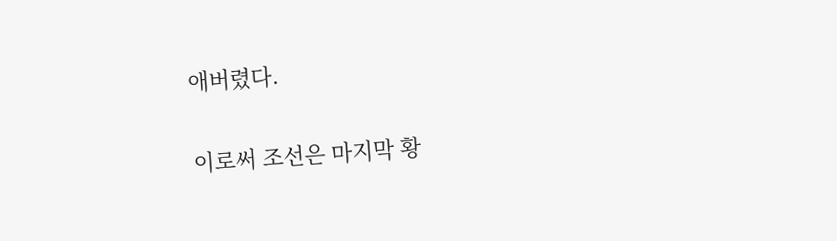애버렸다.

이로써 조선은 마지막 황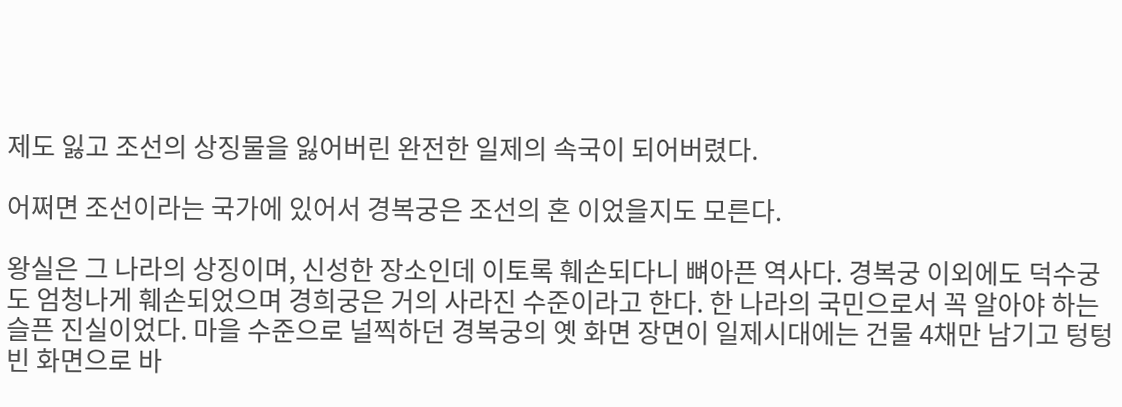제도 잃고 조선의 상징물을 잃어버린 완전한 일제의 속국이 되어버렸다.

어쩌면 조선이라는 국가에 있어서 경복궁은 조선의 혼 이었을지도 모른다.

왕실은 그 나라의 상징이며, 신성한 장소인데 이토록 훼손되다니 뼈아픈 역사다. 경복궁 이외에도 덕수궁도 엄청나게 훼손되었으며 경희궁은 거의 사라진 수준이라고 한다. 한 나라의 국민으로서 꼭 알아야 하는 슬픈 진실이었다. 마을 수준으로 널찍하던 경복궁의 옛 화면 장면이 일제시대에는 건물 4채만 남기고 텅텅 빈 화면으로 바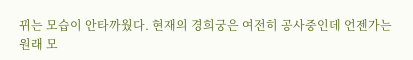뀌는 모습이 안타까웠다. 현재의 경희궁은 여전히 공사중인데 언젠가는 원래 모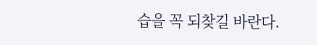습을 꼭 되찾길 바란다.